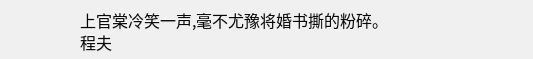上官棠冷笑一声,毫不尤豫将婚书撕的粉碎。
程夫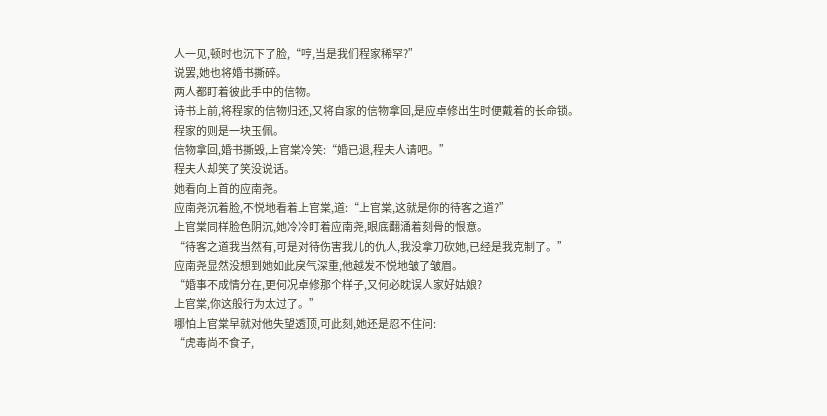人一见,顿时也沉下了脸,“哼,当是我们程家稀罕?”
说罢,她也将婚书撕碎。
两人都盯着彼此手中的信物。
诗书上前,将程家的信物归还,又将自家的信物拿回,是应卓修出生时便戴着的长命锁。
程家的则是一块玉佩。
信物拿回,婚书撕毁,上官棠冷笑:“婚已退,程夫人请吧。”
程夫人却笑了笑没说话。
她看向上首的应南尧。
应南尧沉着脸,不悦地看着上官棠,道:“上官棠,这就是你的待客之道?”
上官棠同样脸色阴沉,她冷冷盯着应南尧,眼底翻涌着刻骨的恨意。
“待客之道我当然有,可是对待伤害我儿的仇人,我没拿刀砍她,已经是我克制了。”
应南尧显然没想到她如此戾气深重,他越发不悦地皱了皱眉。
“婚事不成情分在,更何况卓修那个样子,又何必眈误人家好姑娘?
上官棠,你这般行为太过了。”
哪怕上官棠早就对他失望透顶,可此刻,她还是忍不住问:
“虎毒尚不食子,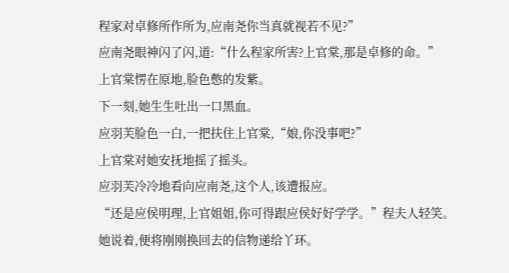程家对卓修所作所为,应南尧你当真就视若不见?”
应南尧眼神闪了闪,道:“什么程家所害?上官棠,那是卓修的命。”
上官棠愣在原地,脸色憋的发紫。
下一刻,她生生吐出一口黑血。
应羽芙脸色一白,一把扶住上官棠,“娘,你没事吧?”
上官棠对她安抚地摇了摇头。
应羽芙冷冷地看向应南尧,这个人,该遭报应。
“还是应侯明理,上官姐姐,你可得跟应侯好好学学。”程夫人轻笑。
她说着,便将刚刚换回去的信物递给丫环。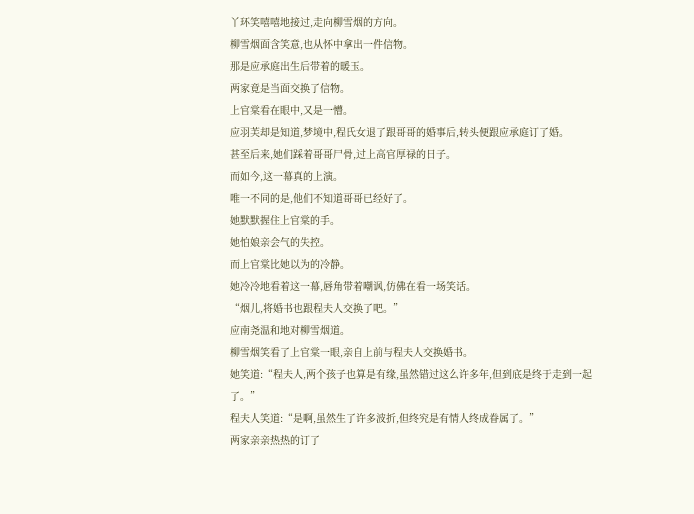丫环笑嘻嘻地接过,走向柳雪烟的方向。
柳雪烟面含笑意,也从怀中拿出一件信物。
那是应承庭出生后带着的暖玉。
两家竟是当面交换了信物。
上官棠看在眼中,又是一懵。
应羽芙却是知道,梦境中,程氏女退了跟哥哥的婚事后,转头便跟应承庭订了婚。
甚至后来,她们踩着哥哥尸骨,过上高官厚禄的日子。
而如今,这一幕真的上演。
唯一不同的是,他们不知道哥哥已经好了。
她默默握住上官棠的手。
她怕娘亲会气的失控。
而上官棠比她以为的冷静。
她冷冷地看着这一幕,唇角带着嘲讽,仿佛在看一场笑话。
“烟儿,将婚书也跟程夫人交换了吧。”
应南尧温和地对柳雪烟道。
柳雪烟笑看了上官棠一眼,亲自上前与程夫人交换婚书。
她笑道:“程夫人,两个孩子也算是有缘,虽然错过这么许多年,但到底是终于走到一起了。”
程夫人笑道:“是啊,虽然生了许多波折,但终究是有情人终成眷属了。”
两家亲亲热热的订了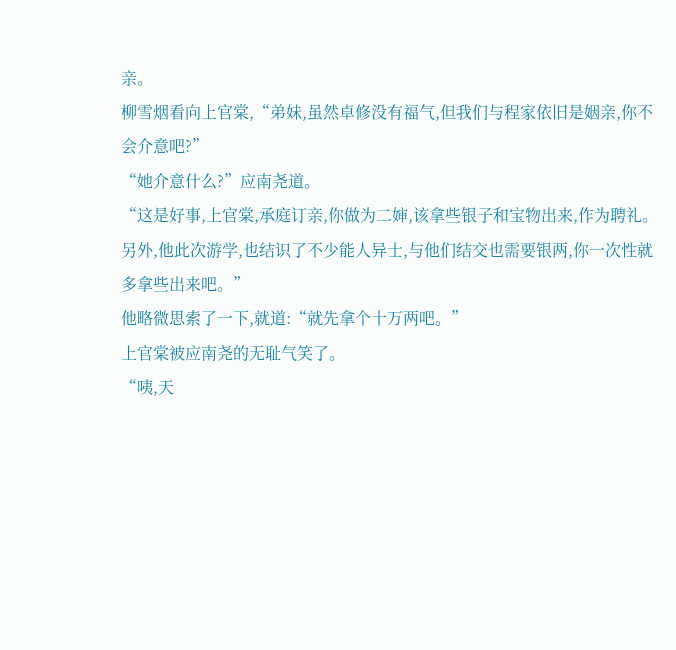亲。
柳雪烟看向上官棠,“弟妹,虽然卓修没有福气,但我们与程家依旧是姻亲,你不会介意吧?”
“她介意什么?”应南尧道。
“这是好事,上官棠,承庭订亲,你做为二婶,该拿些银子和宝物出来,作为聘礼。
另外,他此次游学,也结识了不少能人异士,与他们结交也需要银两,你一次性就多拿些出来吧。”
他略微思索了一下,就道:“就先拿个十万两吧。”
上官棠被应南尧的无耻气笑了。
“咦,天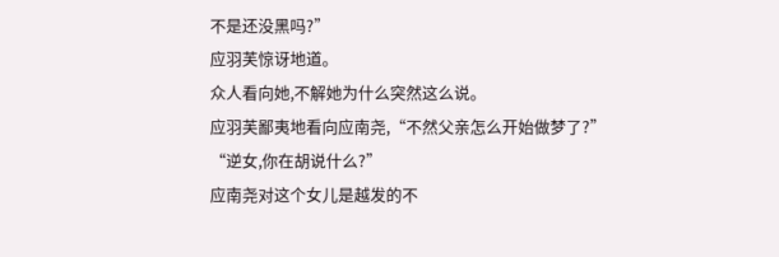不是还没黑吗?”
应羽芙惊讶地道。
众人看向她,不解她为什么突然这么说。
应羽芙鄙夷地看向应南尧,“不然父亲怎么开始做梦了?”
“逆女,你在胡说什么?”
应南尧对这个女儿是越发的不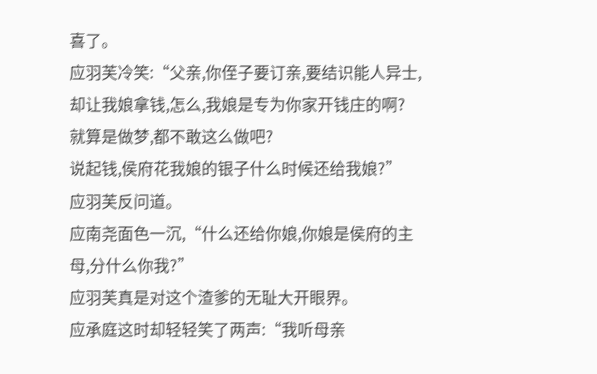喜了。
应羽芙冷笑:“父亲,你侄子要订亲,要结识能人异士,却让我娘拿钱,怎么,我娘是专为你家开钱庄的啊?
就算是做梦,都不敢这么做吧?
说起钱,侯府花我娘的银子什么时候还给我娘?”
应羽芙反问道。
应南尧面色一沉,“什么还给你娘,你娘是侯府的主母,分什么你我?”
应羽芙真是对这个渣爹的无耻大开眼界。
应承庭这时却轻轻笑了两声:“我听母亲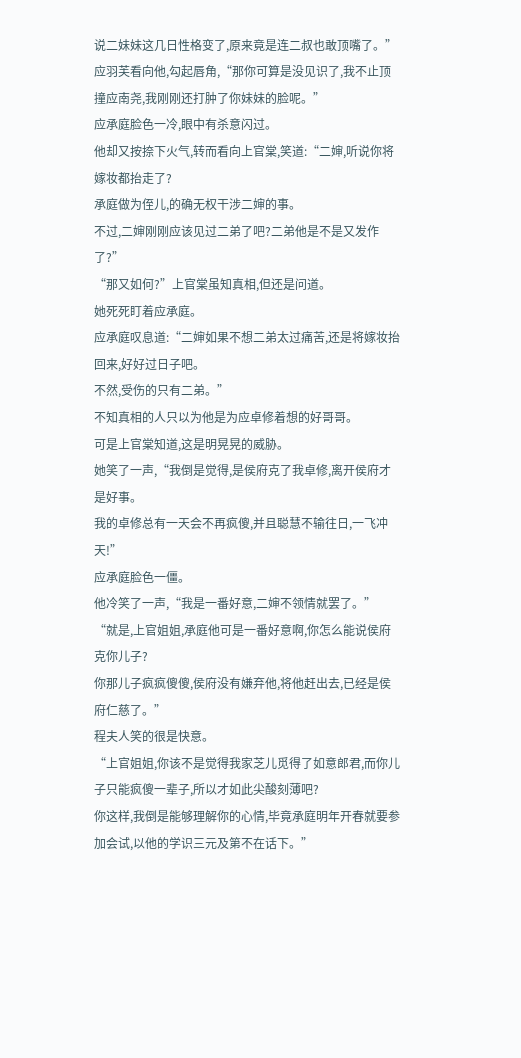说二妹妹这几日性格变了,原来竟是连二叔也敢顶嘴了。”
应羽芙看向他,勾起唇角,“那你可算是没见识了,我不止顶撞应南尧,我刚刚还打肿了你妹妹的脸呢。”
应承庭脸色一冷,眼中有杀意闪过。
他却又按捺下火气,转而看向上官棠,笑道:“二婶,听说你将嫁妆都抬走了?
承庭做为侄儿,的确无权干涉二婶的事。
不过,二婶刚刚应该见过二弟了吧?二弟他是不是又发作了?”
“那又如何?”上官棠虽知真相,但还是问道。
她死死盯着应承庭。
应承庭叹息道:“二婶如果不想二弟太过痛苦,还是将嫁妆抬回来,好好过日子吧。
不然,受伤的只有二弟。”
不知真相的人只以为他是为应卓修着想的好哥哥。
可是上官棠知道,这是明晃晃的威胁。
她笑了一声,“我倒是觉得,是侯府克了我卓修,离开侯府才是好事。
我的卓修总有一天会不再疯傻,并且聪慧不输往日,一飞冲天!”
应承庭脸色一僵。
他冷笑了一声,“我是一番好意,二婶不领情就罢了。”
“就是,上官姐姐,承庭他可是一番好意啊,你怎么能说侯府克你儿子?
你那儿子疯疯傻傻,侯府没有嫌弃他,将他赶出去,已经是侯府仁慈了。”
程夫人笑的很是快意。
“上官姐姐,你该不是觉得我家芝儿觅得了如意郎君,而你儿子只能疯傻一辈子,所以才如此尖酸刻薄吧?
你这样,我倒是能够理解你的心情,毕竟承庭明年开春就要参加会试,以他的学识三元及第不在话下。”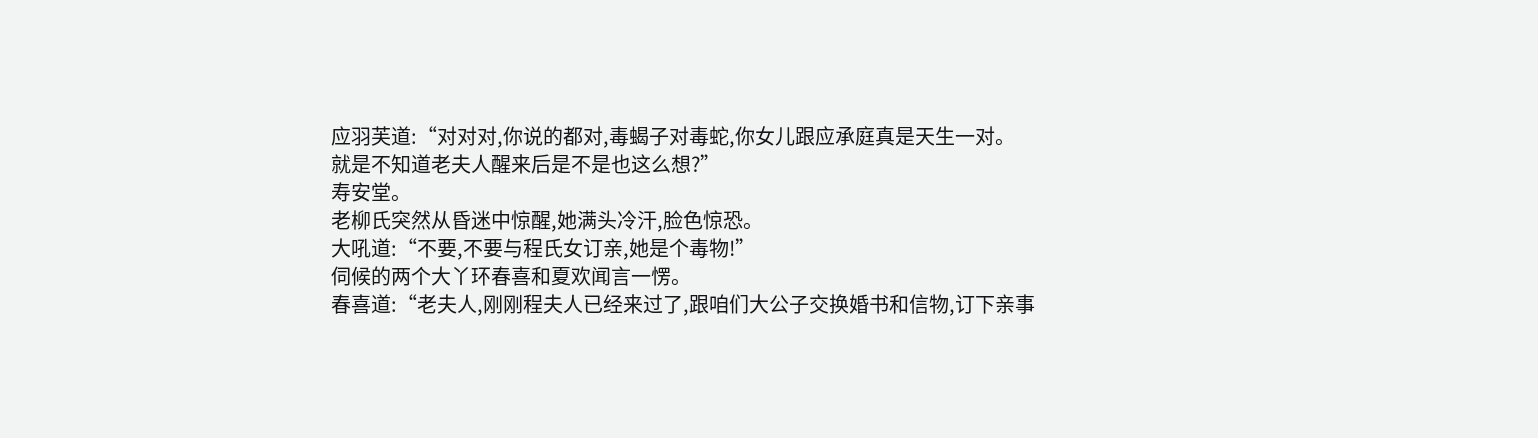应羽芙道:“对对对,你说的都对,毒蝎子对毒蛇,你女儿跟应承庭真是天生一对。
就是不知道老夫人醒来后是不是也这么想?”
寿安堂。
老柳氏突然从昏迷中惊醒,她满头冷汗,脸色惊恐。
大吼道:“不要,不要与程氏女订亲,她是个毒物!”
伺候的两个大丫环春喜和夏欢闻言一愣。
春喜道:“老夫人,刚刚程夫人已经来过了,跟咱们大公子交换婚书和信物,订下亲事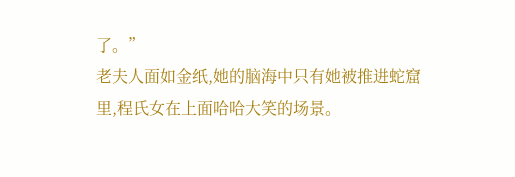了。”
老夫人面如金纸,她的脑海中只有她被推进蛇窟里,程氏女在上面哈哈大笑的场景。